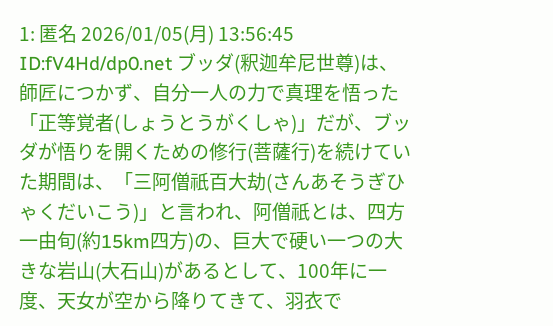1: 匿名 2026/01/05(月) 13:56:45 ID:fV4Hd/dp0.net ブッダ(釈迦牟尼世尊)は、師匠につかず、自分一人の力で真理を悟った「正等覚者(しょうとうがくしゃ)」だが、ブッダが悟りを開くための修行(菩薩行)を続けていた期間は、「三阿僧祇百大劫(さんあそうぎひゃくだいこう)」と言われ、阿僧祇とは、四方一由旬(約15km四方)の、巨大で硬い一つの大きな岩山(大石山)があるとして、100年に一度、天女が空から降りてきて、羽衣で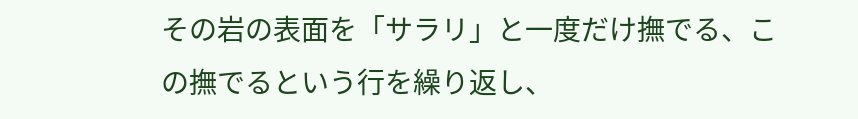その岩の表面を「サラリ」と一度だけ撫でる、この撫でるという行を繰り返し、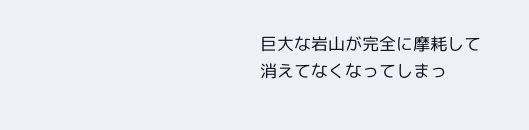巨大な岩山が完全に摩耗して消えてなくなってしまっ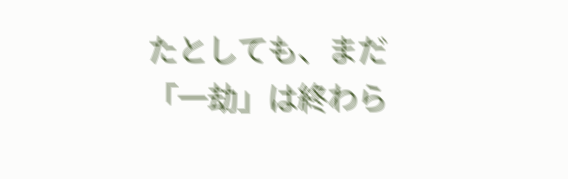たとしても、まだ「一劫」は終わら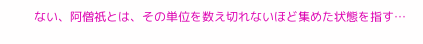ない、阿僧祇とは、その単位を数え切れないほど集めた状態を指す…